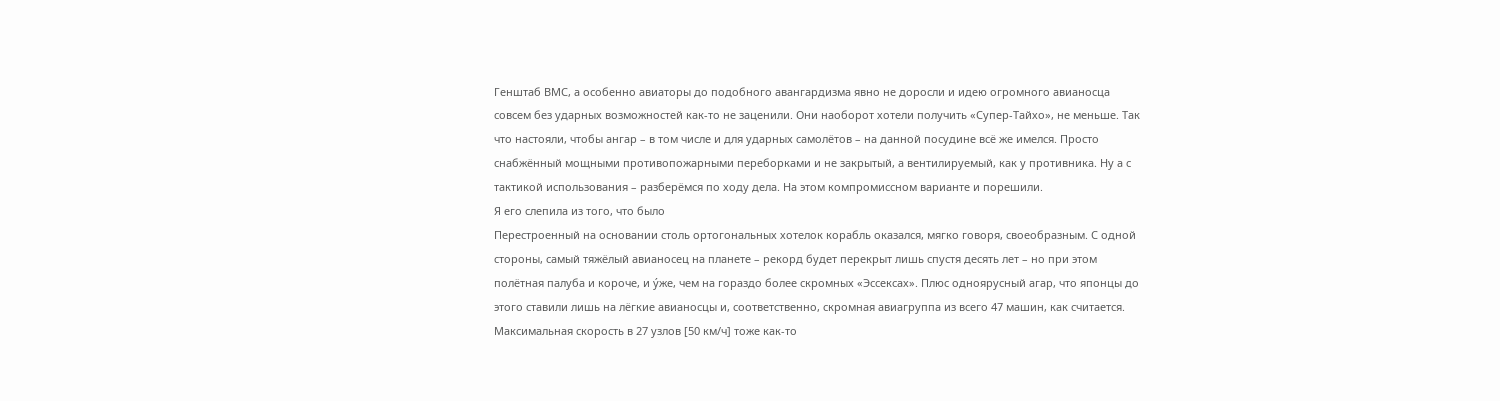Генштаб ВМС, а особенно авиаторы до подобного авангардизма явно не доросли и идею огромного авианосца совсем без ударных возможностей как-то не заценили. Они наоборот хотели получить «Супер-Тайхо», не меньше. Так что настояли, чтобы ангар – в том числе и для ударных самолётов – на данной посудине всё же имелся. Просто снабжённый мощными противопожарными переборками и не закрытый, а вентилируемый, как у противника. Ну а с тактикой использования – разберёмся по ходу дела. На этом компромиссном варианте и порешили.
Я его слепила из того, что было
Перестроенный на основании столь ортогональных хотелок корабль оказался, мягко говоря, своеобразным. С одной стороны, самый тяжёлый авианосец на планете – рекорд будет перекрыт лишь спустя десять лет – но при этом полётная палуба и короче, и ýже, чем на гораздо более скромных «Эссексах». Плюс одноярусный агар, что японцы до этого ставили лишь на лёгкие авианосцы и, соответственно, скромная авиагруппа из всего 47 машин, как считается. Максимальная скорость в 27 узлов [50 км/ч] тоже как-то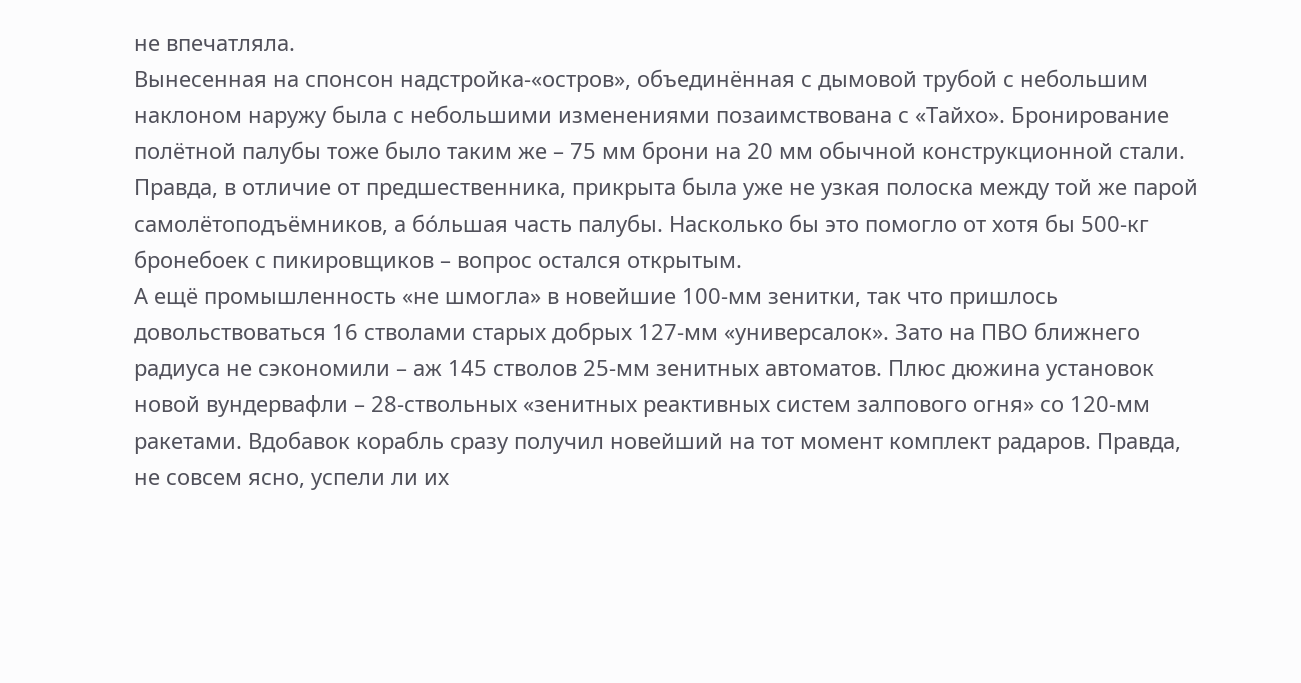не впечатляла.
Вынесенная на спонсон надстройка-«остров», объединённая с дымовой трубой с небольшим наклоном наружу была с небольшими изменениями позаимствована с «Тайхо». Бронирование полётной палубы тоже было таким же – 75 мм брони на 20 мм обычной конструкционной стали. Правда, в отличие от предшественника, прикрыта была уже не узкая полоска между той же парой самолётоподъёмников, а бóльшая часть палубы. Насколько бы это помогло от хотя бы 500-кг бронебоек с пикировщиков – вопрос остался открытым.
А ещё промышленность «не шмогла» в новейшие 100-мм зенитки, так что пришлось довольствоваться 16 стволами старых добрых 127-мм «универсалок». Зато на ПВО ближнего радиуса не сэкономили – аж 145 стволов 25-мм зенитных автоматов. Плюс дюжина установок новой вундервафли – 28-ствольных «зенитных реактивных систем залпового огня» со 120-мм ракетами. Вдобавок корабль сразу получил новейший на тот момент комплект радаров. Правда, не совсем ясно, успели ли их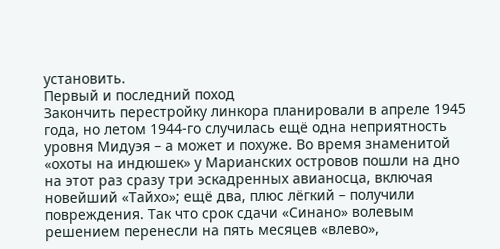установить.
Первый и последний поход
Закончить перестройку линкора планировали в апреле 1945 года, но летом 1944-го случилась ещё одна неприятность уровня Мидуэя – а может и похуже. Во время знаменитой «охоты на индюшек» у Марианских островов пошли на дно на этот раз сразу три эскадренных авианосца, включая новейший «Тайхо»; ещё два, плюс лёгкий – получили повреждения. Так что срок сдачи «Синано» волевым решением перенесли на пять месяцев «влево»,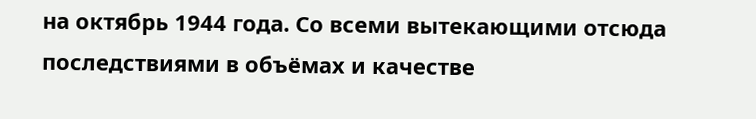на октябрь 1944 года. Со всеми вытекающими отсюда последствиями в объёмах и качестве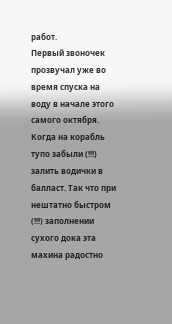работ.
Первый звоночек прозвучал уже во время спуска на воду в начале этого самого октября. Когда на корабль тупо забыли (!!!) залить водички в балласт. Так что при нештатно быстром (!!!) заполнении сухого дока эта махина радостно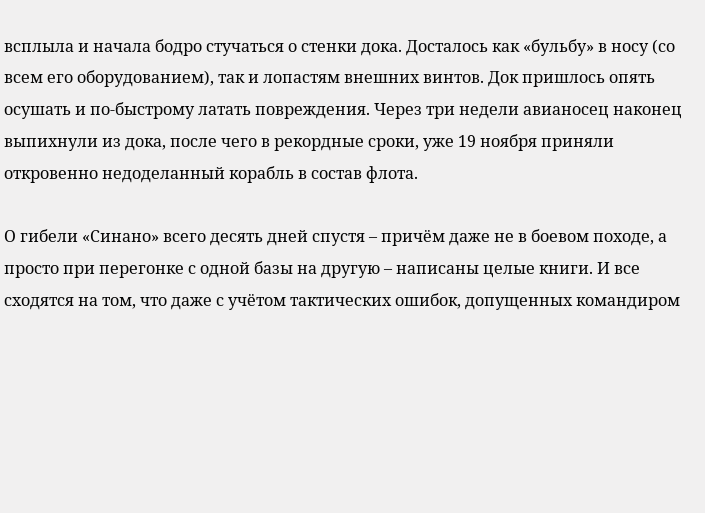всплыла и начала бодро стучаться о стенки дока. Досталось как «бульбу» в носу (со всем его оборудованием), так и лопастям внешних винтов. Док пришлось опять осушать и по-быстрому латать повреждения. Через три недели авианосец наконец выпихнули из дока, после чего в рекордные сроки, уже 19 ноября приняли откровенно недоделанный корабль в состав флота.

О гибели «Синано» всего десять дней спустя – причём даже не в боевом походе, а просто при перегонке с одной базы на другую – написаны целые книги. И все сходятся на том, что даже с учётом тактических ошибок, допущенных командиром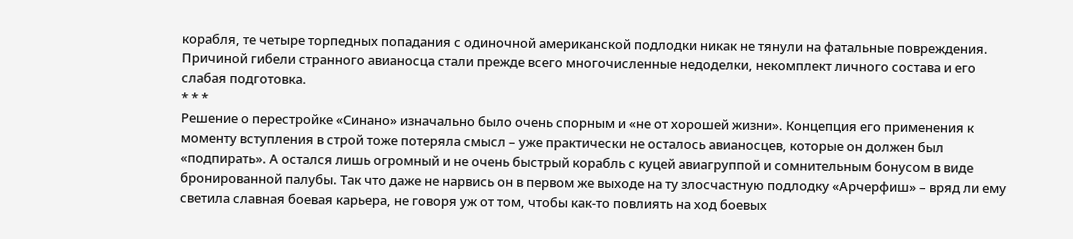корабля, те четыре торпедных попадания с одиночной американской подлодки никак не тянули на фатальные повреждения. Причиной гибели странного авианосца стали прежде всего многочисленные недоделки, некомплект личного состава и его слабая подготовка.
* * *
Решение о перестройке «Синано» изначально было очень спорным и «не от хорошей жизни». Концепция его применения к моменту вступления в строй тоже потеряла смысл – уже практически не осталось авианосцев, которые он должен был «подпирать». А остался лишь огромный и не очень быстрый корабль с куцей авиагруппой и сомнительным бонусом в виде бронированной палубы. Так что даже не нарвись он в первом же выходе на ту злосчастную подлодку «Арчерфиш» – вряд ли ему светила славная боевая карьера, не говоря уж от том, чтобы как-то повлиять на ход боевых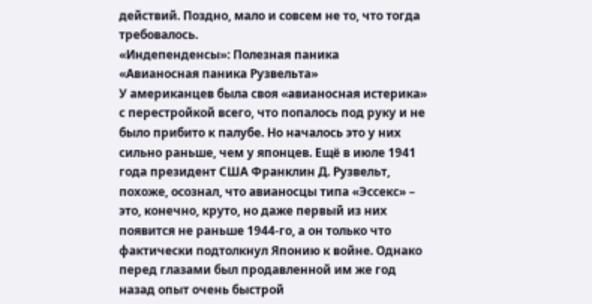действий. Поздно, мало и совсем не то, что тогда требовалось.
«Индепенденсы»: Полезная паника
«Авианосная паника Рузвельта»
У американцев была своя «авианосная истерика» с перестройкой всего, что попалось под руку и не было прибито к палубе. Но началось это у них сильно раньше, чем у японцев. Ещё в июле 1941 года президент США Франклин Д. Рузвельт, похоже, осознал, что авианосцы типа «Эссекс» – это, конечно, круто, но даже первый из них появится не раньше 1944-го, а он только что фактически подтолкнул Японию к войне. Однако перед глазами был продавленной им же год назад опыт очень быстрой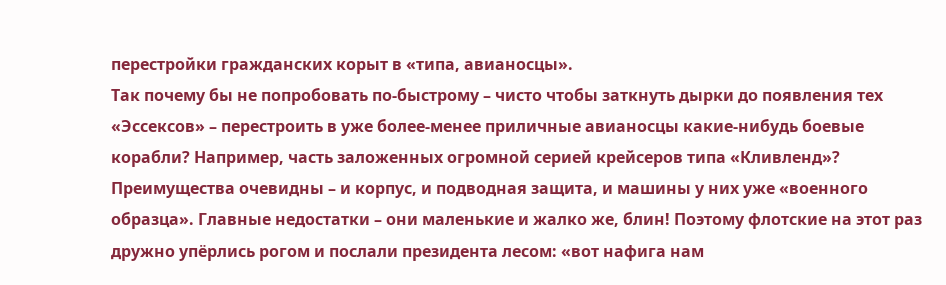перестройки гражданских корыт в «типа, авианосцы».
Так почему бы не попробовать по-быстрому – чисто чтобы заткнуть дырки до появления тех «Эссексов» – перестроить в уже более-менее приличные авианосцы какие-нибудь боевые корабли? Например, часть заложенных огромной серией крейсеров типа «Кливленд»? Преимущества очевидны – и корпус, и подводная защита, и машины у них уже «военного образца». Главные недостатки – они маленькие и жалко же, блин! Поэтому флотские на этот раз дружно упёрлись рогом и послали президента лесом: «вот нафига нам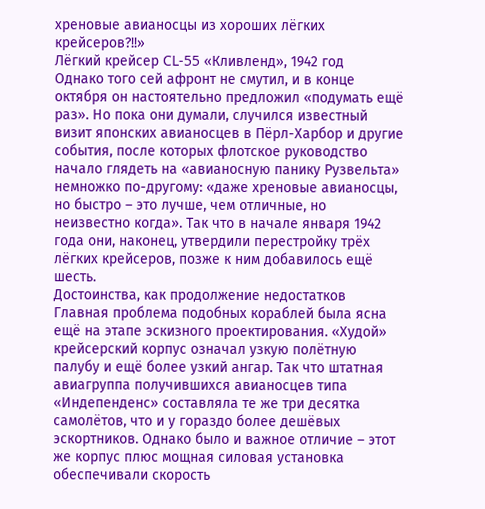хреновые авианосцы из хороших лёгких крейсеров?!!»
Лёгкий крейсер CL-55 «Кливленд», 1942 год
Однако того сей афронт не смутил, и в конце октября он настоятельно предложил «подумать ещё раз». Но пока они думали, случился известный визит японских авианосцев в Пёрл-Харбор и другие события, после которых флотское руководство начало глядеть на «авианосную панику Рузвельта» немножко по-другому: «даже хреновые авианосцы, но быстро – это лучше, чем отличные, но неизвестно когда». Так что в начале января 1942 года они, наконец, утвердили перестройку трёх лёгких крейсеров, позже к ним добавилось ещё шесть.
Достоинства, как продолжение недостатков
Главная проблема подобных кораблей была ясна ещё на этапе эскизного проектирования. «Худой» крейсерский корпус означал узкую полётную палубу и ещё более узкий ангар. Так что штатная авиагруппа получившихся авианосцев типа «Индепенденс» составляла те же три десятка самолётов, что и у гораздо более дешёвых эскортников. Однако было и важное отличие – этот же корпус плюс мощная силовая установка обеспечивали скорость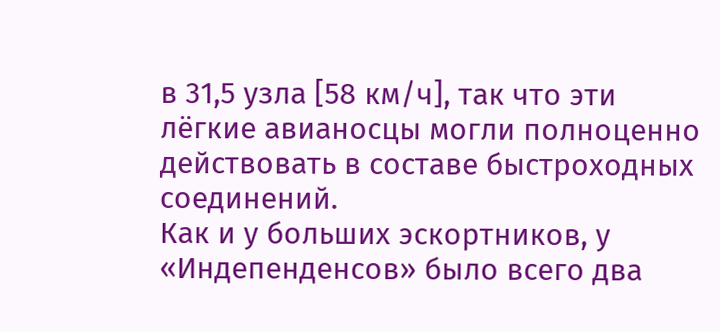в 31,5 узла [58 км/ч], так что эти лёгкие авианосцы могли полноценно действовать в составе быстроходных соединений.
Как и у больших эскортников, у «Индепенденсов» было всего два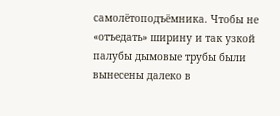самолётоподъёмника. Чтобы не «отъедать» ширину и так узкой палубы дымовые трубы были вынесены далеко в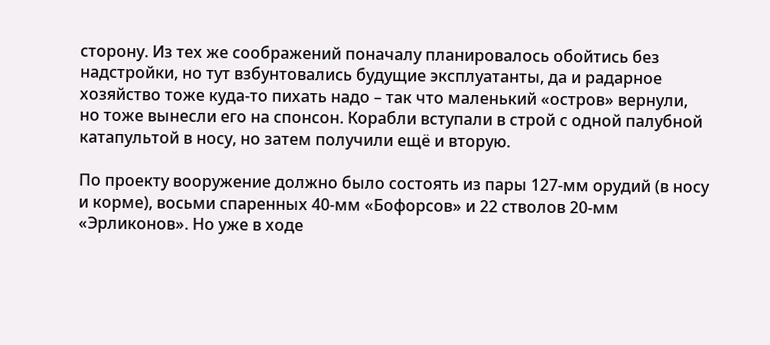сторону. Из тех же соображений поначалу планировалось обойтись без надстройки, но тут взбунтовались будущие эксплуатанты, да и радарное хозяйство тоже куда-то пихать надо – так что маленький «остров» вернули, но тоже вынесли его на спонсон. Корабли вступали в строй с одной палубной катапультой в носу, но затем получили ещё и вторую.

По проекту вооружение должно было состоять из пары 127-мм орудий (в носу и корме), восьми спаренных 40-мм «Бофорсов» и 22 стволов 20-мм «Эрликонов». Но уже в ходе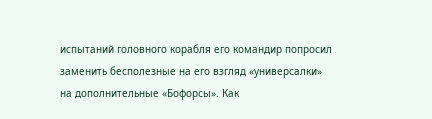испытаний головного корабля его командир попросил заменить бесполезные на его взгляд «универсалки» на дополнительные «Бофорсы». Как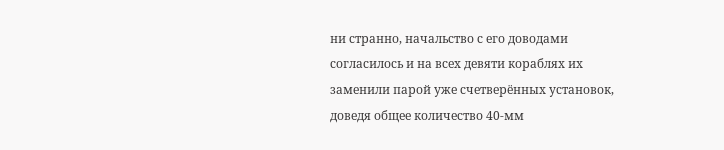ни странно, начальство с его доводами согласилось и на всех девяти кораблях их заменили парой уже счетверённых установок, доведя общее количество 40-мм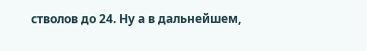стволов до 24. Ну а в дальнейшем,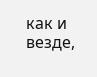как и везде,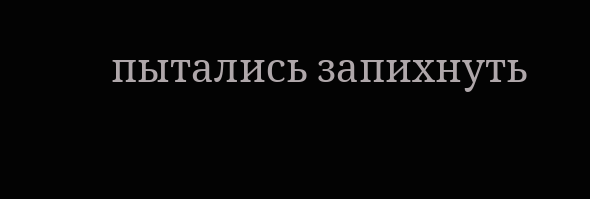пытались запихнуть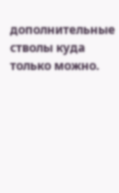дополнительные стволы куда только можно.